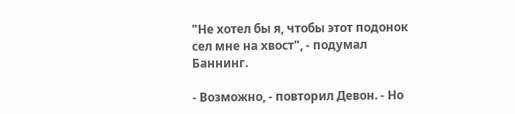"Не хотел бы я, чтобы этот подонок сел мне на хвост", - подумал Баннинг.

- Возможно, - повторил Девон. - Но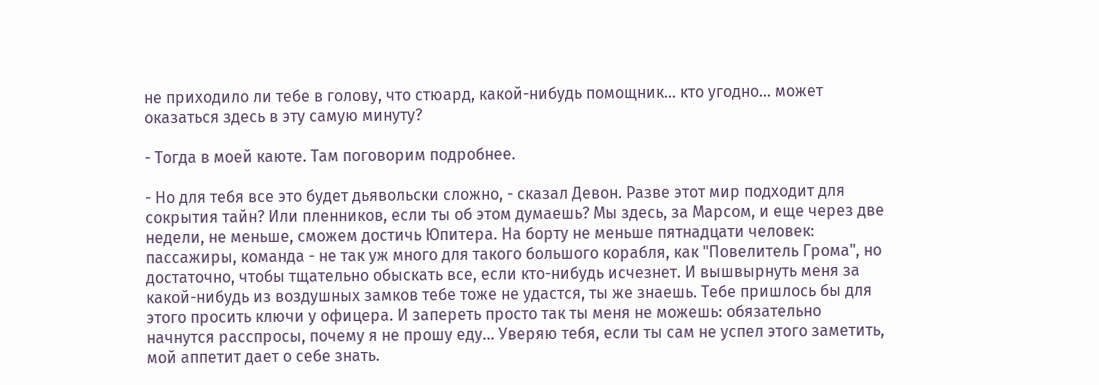не приходило ли тебе в голову, что стюард, какой-нибудь помощник... кто угодно... может оказаться здесь в эту самую минуту?

- Тогда в моей каюте. Там поговорим подробнее.

- Но для тебя все это будет дьявольски сложно, - сказал Девон. Разве этот мир подходит для сокрытия тайн? Или пленников, если ты об этом думаешь? Мы здесь, за Марсом, и еще через две недели, не меньше, сможем достичь Юпитера. На борту не меньше пятнадцати человек: пассажиры, команда - не так уж много для такого большого корабля, как "Повелитель Грома", но достаточно, чтобы тщательно обыскать все, если кто-нибудь исчезнет. И вышвырнуть меня за какой-нибудь из воздушных замков тебе тоже не удастся, ты же знаешь. Тебе пришлось бы для этого просить ключи у офицера. И запереть просто так ты меня не можешь: обязательно начнутся расспросы, почему я не прошу еду... Уверяю тебя, если ты сам не успел этого заметить, мой аппетит дает о себе знать.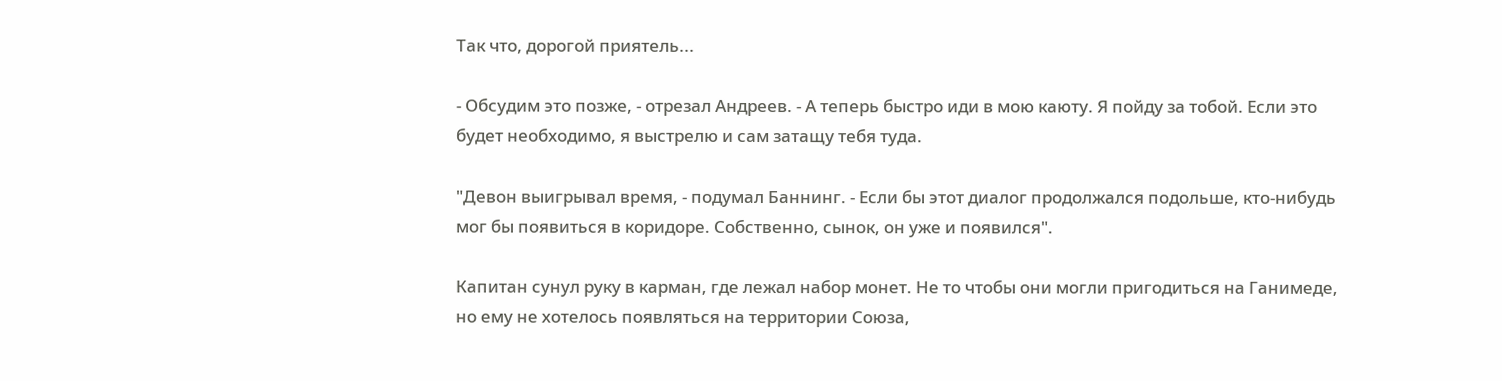Так что, дорогой приятель...

- Обсудим это позже, - отрезал Андреев. - А теперь быстро иди в мою каюту. Я пойду за тобой. Если это будет необходимо, я выстрелю и сам затащу тебя туда.

"Девон выигрывал время, - подумал Баннинг. - Если бы этот диалог продолжался подольше, кто-нибудь мог бы появиться в коридоре. Собственно, сынок, он уже и появился".

Капитан сунул руку в карман, где лежал набор монет. Не то чтобы они могли пригодиться на Ганимеде, но ему не хотелось появляться на территории Союза,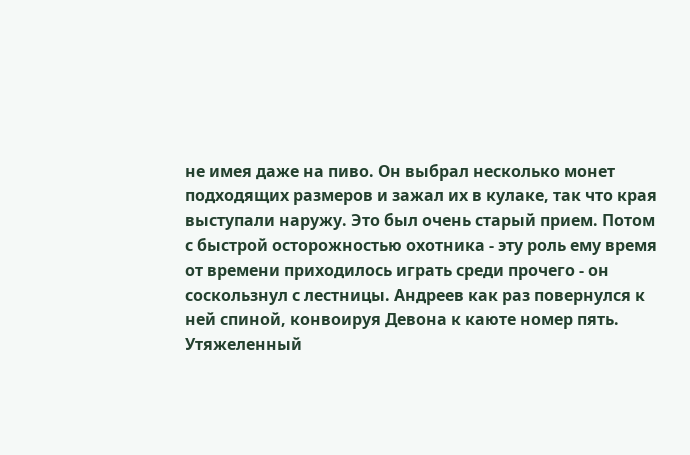не имея даже на пиво. Он выбрал несколько монет подходящих размеров и зажал их в кулаке, так что края выступали наружу. Это был очень старый прием. Потом с быстрой осторожностью охотника - эту роль ему время от времени приходилось играть среди прочего - он соскользнул с лестницы. Андреев как раз повернулся к ней спиной, конвоируя Девона к каюте номер пять. Утяжеленный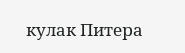кулак Питера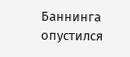Баннинга опустился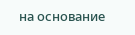на основание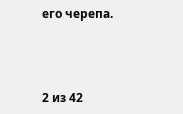его черепа.



2 из 42